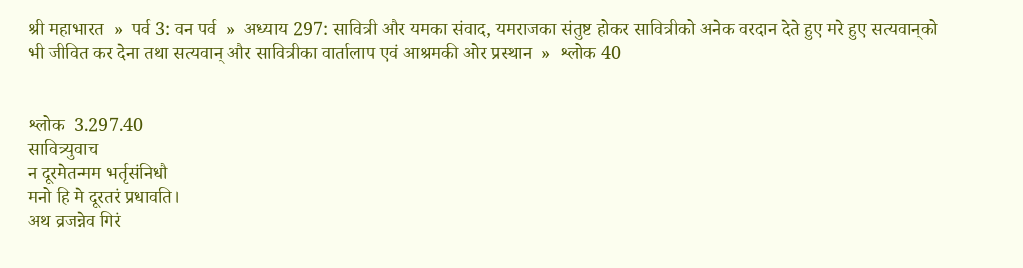श्री महाभारत  »  पर्व 3: वन पर्व  »  अध्याय 297: सावित्री और यमका संवाद, यमराजका संतुष्ट होकर सावित्रीको अनेक वरदान देते हुए मरे हुए सत्यवान‍्को भी जीवित कर देना तथा सत्यवान‍् और सावित्रीका वार्तालाप एवं आश्रमकी ओर प्रस्थान  »  श्लोक 40


श्लोक  3.297.40
सावित्र्युवाच
न दूरमेतन्मम भर्तृसंनिधौ
मनो हि मे दूरतरं प्रधावति।
अथ व्रजन्नेव गिरं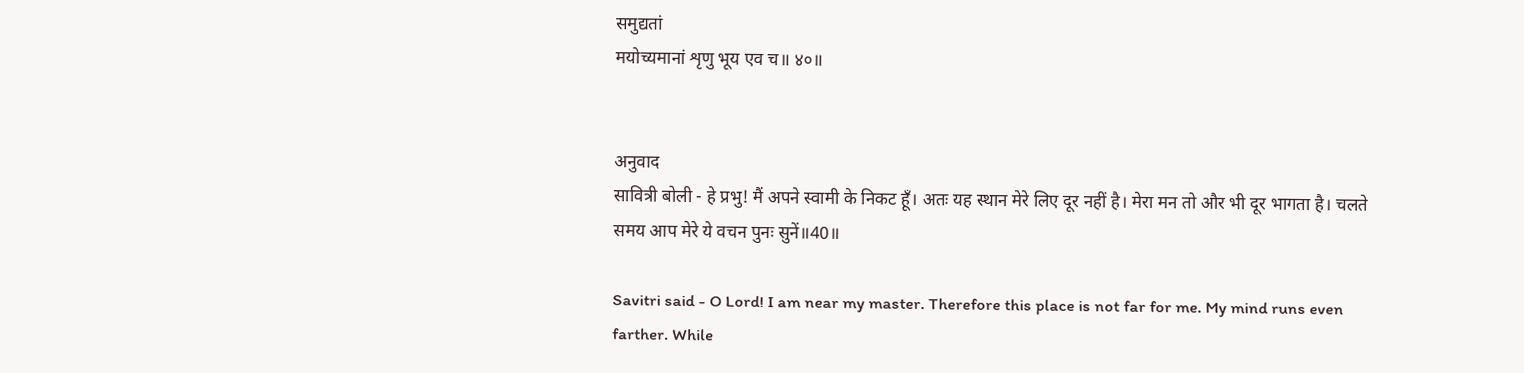समुद्यतां
मयोच्यमानां शृणु भूय एव च॥ ४०॥


अनुवाद
सावित्री बोली - हे प्रभु! मैं अपने स्वामी के निकट हूँ। अतः यह स्थान मेरे लिए दूर नहीं है। मेरा मन तो और भी दूर भागता है। चलते समय आप मेरे ये वचन पुनः सुनें॥40॥

Savitri said - O Lord! I am near my master. Therefore this place is not far for me. My mind runs even farther. While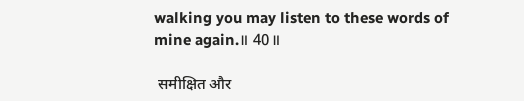walking you may listen to these words of mine again.॥ 40॥

 समीक्षित और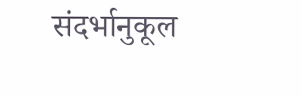संदर्भानुकूल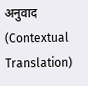अनुवाद (Contextual Translation)